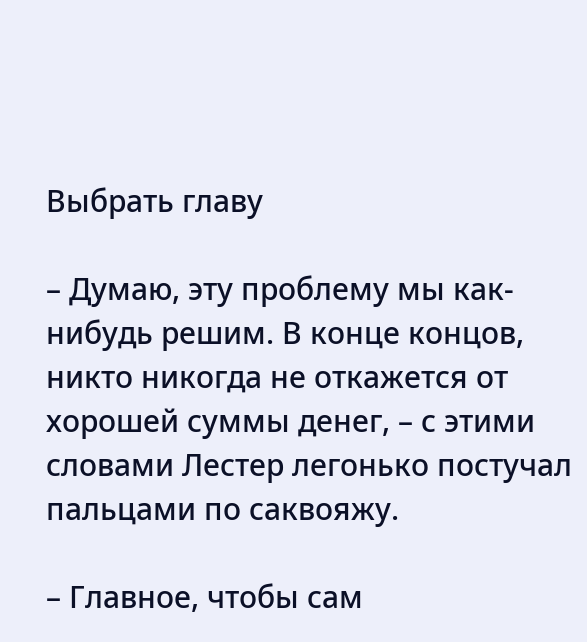Выбрать главу

– Думаю, эту проблему мы как-нибудь решим. В конце концов, никто никогда не откажется от хорошей суммы денег, – с этими словами Лестер легонько постучал пальцами по саквояжу.

– Главное, чтобы сам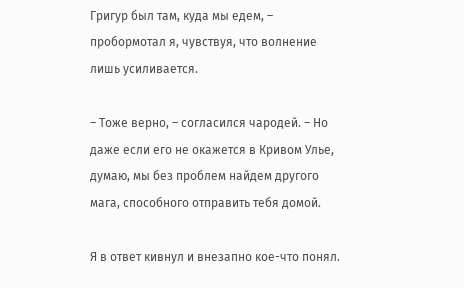Григур был там, куда мы едем, – пробормотал я, чувствуя, что волнение лишь усиливается.

– Тоже верно, – согласился чародей. – Но даже если его не окажется в Кривом Улье, думаю, мы без проблем найдем другого мага, способного отправить тебя домой.

Я в ответ кивнул и внезапно кое-что понял.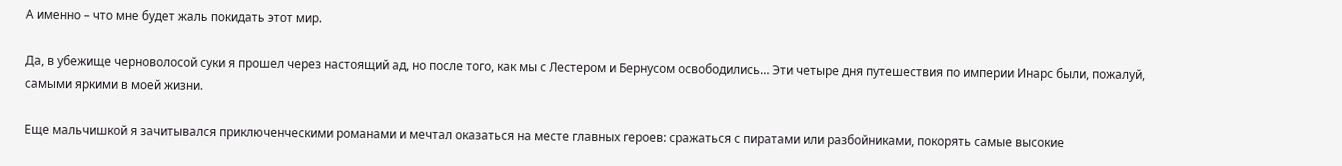А именно – что мне будет жаль покидать этот мир.

Да, в убежище черноволосой суки я прошел через настоящий ад, но после того, как мы с Лестером и Бернусом освободились… Эти четыре дня путешествия по империи Инарс были, пожалуй, самыми яркими в моей жизни.

Еще мальчишкой я зачитывался приключенческими романами и мечтал оказаться на месте главных героев: сражаться с пиратами или разбойниками, покорять самые высокие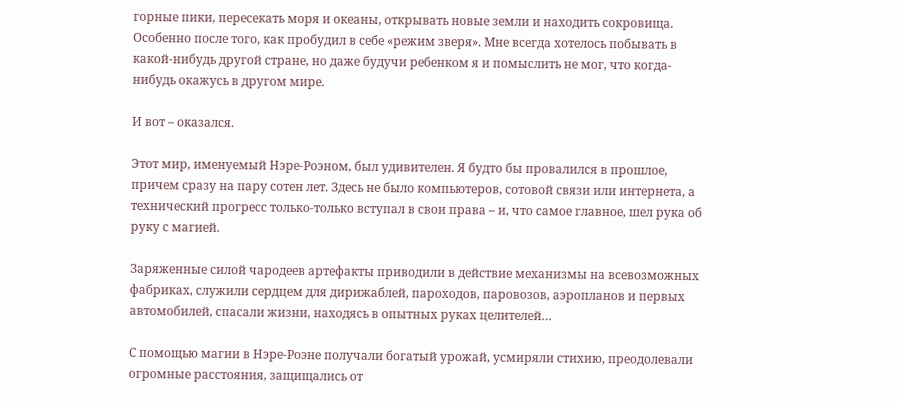горные пики, пересекать моря и океаны, открывать новые земли и находить сокровища. Особенно после того, как пробудил в себе «режим зверя». Мне всегда хотелось побывать в какой-нибудь другой стране, но даже будучи ребенком я и помыслить не мог, что когда-нибудь окажусь в другом мире.

И вот – оказался.

Этот мир, именуемый Нэре-Роэном, был удивителен. Я будто бы провалился в прошлое, причем сразу на пару сотен лет. Здесь не было компьютеров, сотовой связи или интернета, а технический прогресс только-только вступал в свои права – и, что самое главное, шел рука об руку с магией.

Заряженные силой чародеев артефакты приводили в действие механизмы на всевозможных фабриках, служили сердцем для дирижаблей, пароходов, паровозов, аэропланов и первых автомобилей, спасали жизни, находясь в опытных руках целителей…

С помощью магии в Нэре-Роэне получали богатый урожай, усмиряли стихию, преодолевали огромные расстояния, защищались от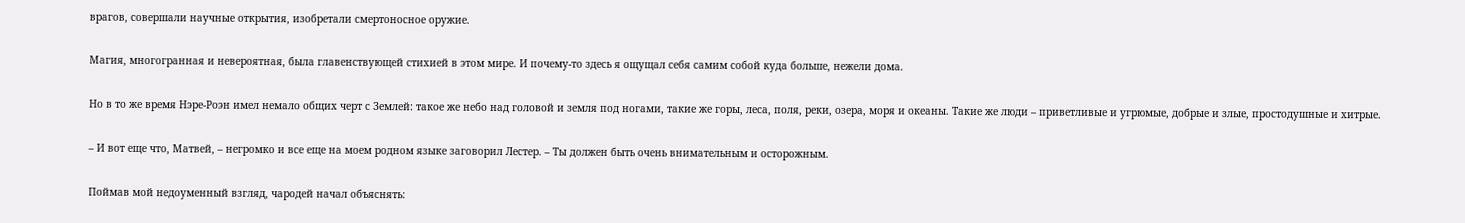врагов, совершали научные открытия, изобретали смертоносное оружие.

Магия, многогранная и невероятная, была главенствующей стихией в этом мире. И почему-то здесь я ощущал себя самим собой куда больше, нежели дома.

Но в то же время Нэре-Роэн имел немало общих черт с Землей: такое же небо над головой и земля под ногами, такие же горы, леса, поля, реки, озера, моря и океаны. Такие же люди – приветливые и угрюмые, добрые и злые, простодушные и хитрые.

– И вот еще что, Матвей, – негромко и все еще на моем родном языке заговорил Лестер. – Ты должен быть очень внимательным и осторожным.

Поймав мой недоуменный взгляд, чародей начал объяснять: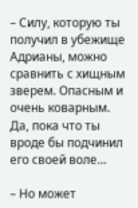– Силу, которую ты получил в убежище Адрианы, можно сравнить с хищным зверем. Опасным и очень коварным. Да, пока что ты вроде бы подчинил его своей воле…

– Но может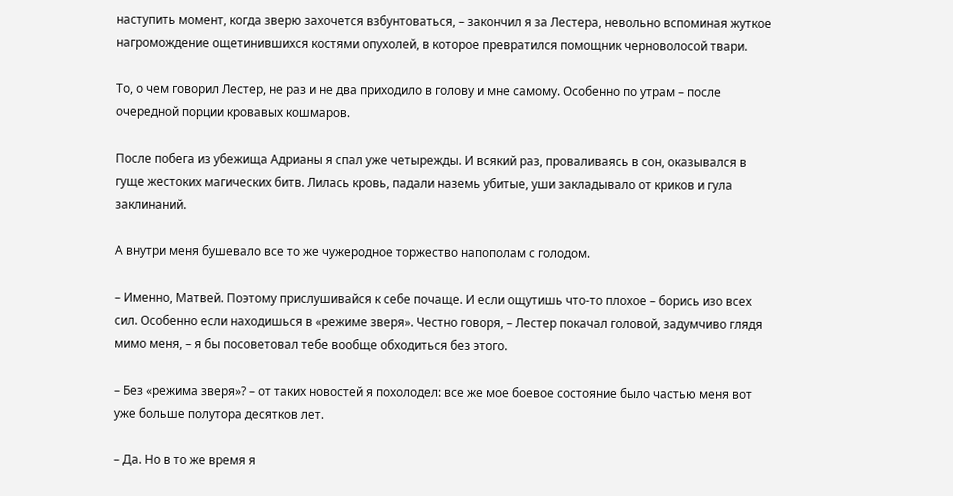наступить момент, когда зверю захочется взбунтоваться, – закончил я за Лестера, невольно вспоминая жуткое нагромождение ощетинившихся костями опухолей, в которое превратился помощник черноволосой твари.

То, о чем говорил Лестер, не раз и не два приходило в голову и мне самому. Особенно по утрам – после очередной порции кровавых кошмаров.

После побега из убежища Адрианы я спал уже четырежды. И всякий раз, проваливаясь в сон, оказывался в гуще жестоких магических битв. Лилась кровь, падали наземь убитые, уши закладывало от криков и гула заклинаний.

А внутри меня бушевало все то же чужеродное торжество напополам с голодом.

– Именно, Матвей. Поэтому прислушивайся к себе почаще. И если ощутишь что-то плохое – борись изо всех сил. Особенно если находишься в «режиме зверя». Честно говоря, – Лестер покачал головой, задумчиво глядя мимо меня, – я бы посоветовал тебе вообще обходиться без этого.

– Без «режима зверя»? – от таких новостей я похолодел: все же мое боевое состояние было частью меня вот уже больше полутора десятков лет.

– Да. Но в то же время я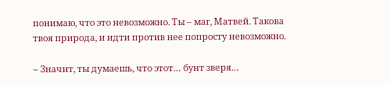понимаю, что это невозможно. Ты – маг, Матвей. Такова твоя природа, и идти против нее попросту невозможно.

– Значит, ты думаешь, что этот… бунт зверя…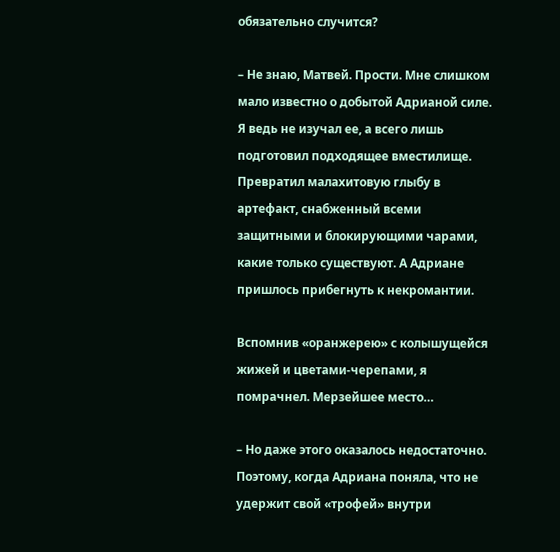обязательно случится?

– Не знаю, Матвей. Прости. Мне слишком мало известно о добытой Адрианой силе. Я ведь не изучал ее, а всего лишь подготовил подходящее вместилище. Превратил малахитовую глыбу в артефакт, снабженный всеми защитными и блокирующими чарами, какие только существуют. А Адриане пришлось прибегнуть к некромантии.

Вспомнив «оранжерею» с колышущейся жижей и цветами-черепами, я помрачнел. Мерзейшее место…

– Но даже этого оказалось недостаточно. Поэтому, когда Адриана поняла, что не удержит свой «трофей» внутри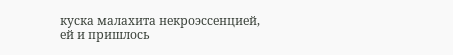куска малахита некроэссенцией, ей и пришлось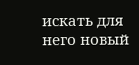искать для него новый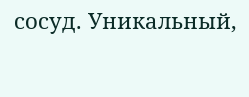сосуд. Уникальный,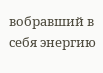вобравший в себя энергию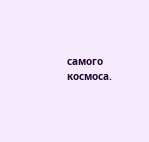самого космоса.